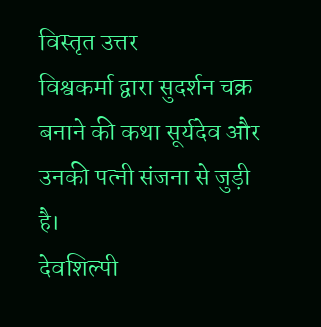विस्तृत उत्तर
विश्वकर्मा द्वारा सुदर्शन चक्र बनाने की कथा सूर्यदेव और उनकी पत्नी संजना से जुड़ी है।
देवशिल्पी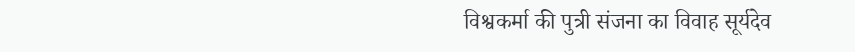विश्वकर्मा की पुत्री संजना का विवाह सूर्यदेव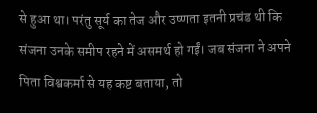से हुआ था। परंतु सूर्य का तेज और उष्णता इतनी प्रचंड थी कि संजना उनके समीप रहने में असमर्थ हो गईं। जब संजना ने अपने पिता विश्वकर्मा से यह कष्ट बताया, तो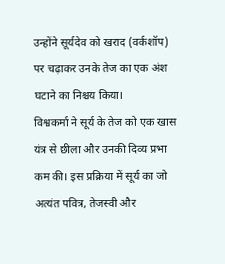उन्होंने सूर्यदेव को खराद (वर्कशॉप) पर चढ़ाकर उनके तेज का एक अंश घटाने का निश्चय किया।
विश्वकर्मा ने सूर्य के तेज को एक खास यंत्र से छीला और उनकी दिव्य प्रभा कम की। इस प्रक्रिया में सूर्य का जो अत्यंत पवित्र, तेजस्वी और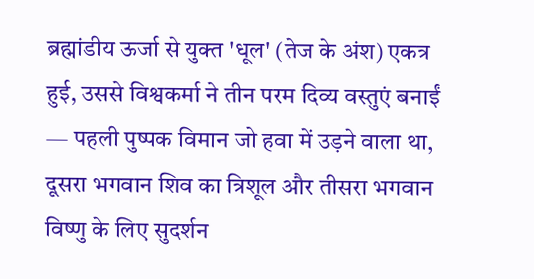ब्रह्मांडीय ऊर्जा से युक्त 'धूल' (तेज के अंश) एकत्र हुई, उससे विश्वकर्मा ने तीन परम दिव्य वस्तुएं बनाईं — पहली पुष्पक विमान जो हवा में उड़ने वाला था, दूसरा भगवान शिव का त्रिशूल और तीसरा भगवान विष्णु के लिए सुदर्शन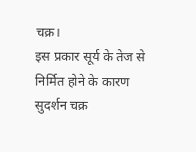चक्र।
इस प्रकार सूर्य के तेज से निर्मित होने के कारण सुदर्शन चक्र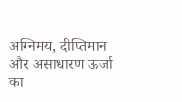अग्निमय, दीप्तिमान और असाधारण ऊर्जा का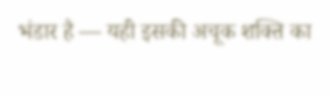भंडार है — यही इसकी अचूक शक्ति का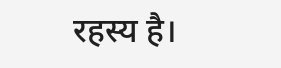रहस्य है।